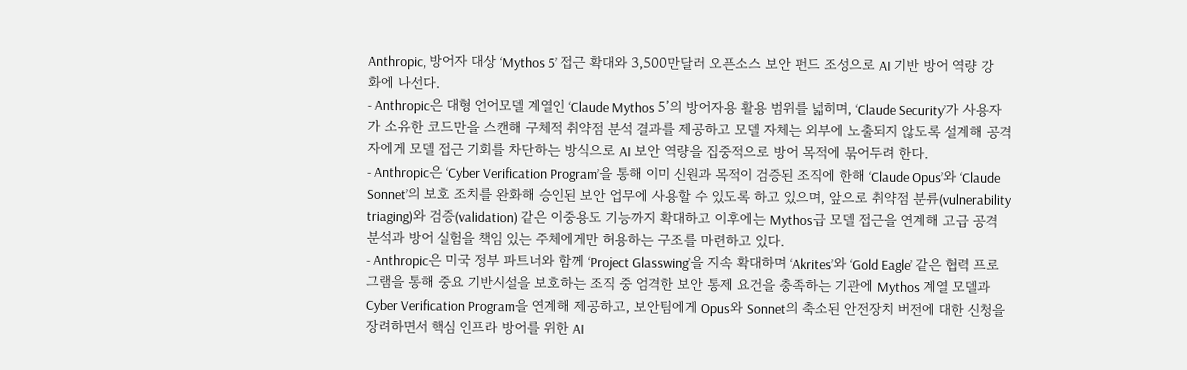Anthropic, 방어자 대상 ‘Mythos 5’ 접근 확대와 3,500만달러 오픈소스 보안 펀드 조성으로 AI 기반 방어 역량 강화에 나선다.
- Anthropic은 대형 언어모델 계열인 ‘Claude Mythos 5’의 방어자용 활용 범위를 넓히며, ‘Claude Security’가 사용자가 소유한 코드만을 스캔해 구체적 취약점 분석 결과를 제공하고 모델 자체는 외부에 노출되지 않도록 설계해 공격자에게 모델 접근 기회를 차단하는 방식으로 AI 보안 역량을 집중적으로 방어 목적에 묶어두려 한다.
- Anthropic은 ‘Cyber Verification Program’을 통해 이미 신원과 목적이 검증된 조직에 한해 ‘Claude Opus’와 ‘Claude Sonnet’의 보호 조치를 완화해 승인된 보안 업무에 사용할 수 있도록 하고 있으며, 앞으로 취약점 분류(vulnerability triaging)와 검증(validation) 같은 이중용도 기능까지 확대하고 이후에는 Mythos급 모델 접근을 연계해 고급 공격 분석과 방어 실험을 책임 있는 주체에게만 허용하는 구조를 마련하고 있다.
- Anthropic은 미국 정부 파트너와 함께 ‘Project Glasswing’을 지속 확대하며 ‘Akrites’와 ‘Gold Eagle’ 같은 협력 프로그램을 통해 중요 기반시설을 보호하는 조직 중 엄격한 보안 통제 요건을 충족하는 기관에 Mythos 계열 모델과 Cyber Verification Program을 연계해 제공하고, 보안팀에게 Opus와 Sonnet의 축소된 안전장치 버전에 대한 신청을 장려하면서 핵심 인프라 방어를 위한 AI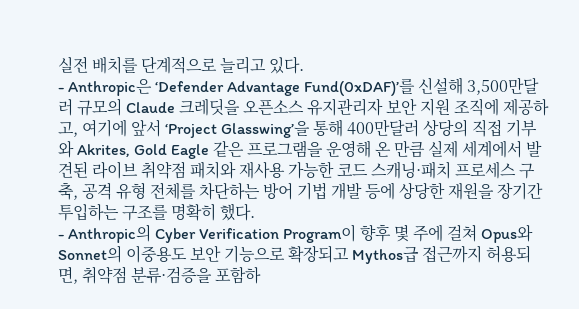실전 배치를 단계적으로 늘리고 있다.
- Anthropic은 ‘Defender Advantage Fund(0xDAF)’를 신설해 3,500만달러 규모의 Claude 크레딧을 오픈소스 유지관리자 보안 지원 조직에 제공하고, 여기에 앞서 ‘Project Glasswing’을 통해 400만달러 상당의 직접 기부와 Akrites, Gold Eagle 같은 프로그램을 운영해 온 만큼 실제 세계에서 발견된 라이브 취약점 패치와 재사용 가능한 코드 스캐닝·패치 프로세스 구축, 공격 유형 전체를 차단하는 방어 기법 개발 등에 상당한 재원을 장기간 투입하는 구조를 명확히 했다.
- Anthropic의 Cyber Verification Program이 향후 몇 주에 걸쳐 Opus와 Sonnet의 이중용도 보안 기능으로 확장되고 Mythos급 접근까지 허용되면, 취약점 분류·검증을 포함하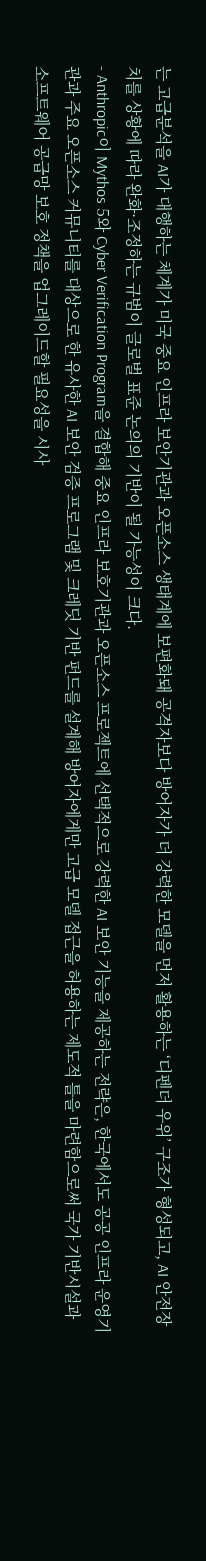는 고급분석을 AI가 대행하는 체계가 미국 중요 인프라 보안기관과 오픈소스 생태계에 보편화돼 공격자보다 방어자가 더 강력한 모델을 먼저 활용하는 ‘디펜더 우위’ 구조가 형성되고, AI 안전장치를 상황에 따라 완화·조정하는 규범이 글로벌 표준 논의의 기반이 될 가능성이 크다.
- Anthropic이 Mythos 5와 Cyber Verification Program을 결합해 중요 인프라 보호기관과 오픈소스 프로젝트에 선택적으로 강력한 AI 보안 기능을 제공하는 전략은, 한국에서도 공공 인프라 운영기관과 주요 오픈소스 커뮤니티를 대상으로 한 유사한 AI 보안 검증 프로그램 및 크레딧 기반 펀드를 설계해 방어자에게만 고급 모델 접근을 허용하는 제도적 틀을 마련함으로써 국가 기반시설과 소프트웨어 공급망 보호 정책을 업그레이드할 필요성을 시사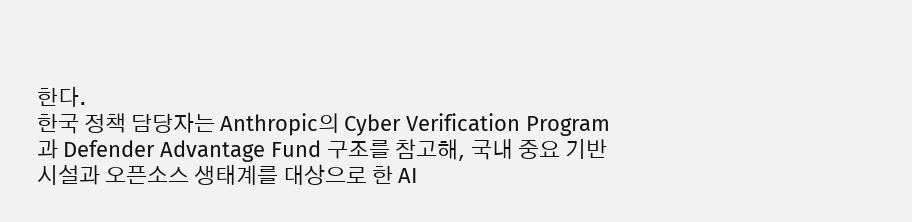한다.
한국 정책 담당자는 Anthropic의 Cyber Verification Program과 Defender Advantage Fund 구조를 참고해, 국내 중요 기반시설과 오픈소스 생태계를 대상으로 한 AI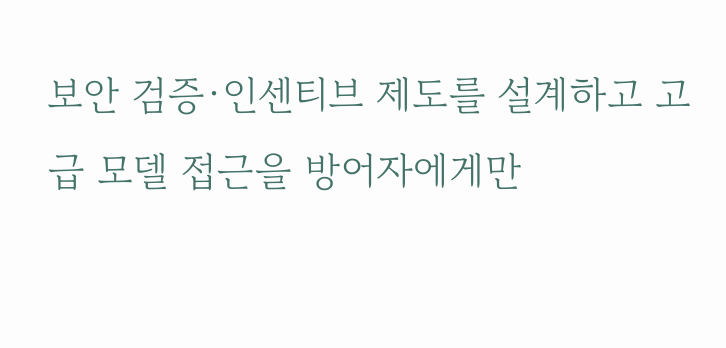보안 검증·인센티브 제도를 설계하고 고급 모델 접근을 방어자에게만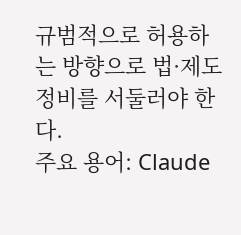규범적으로 허용하는 방향으로 법·제도 정비를 서둘러야 한다.
주요 용어: Claude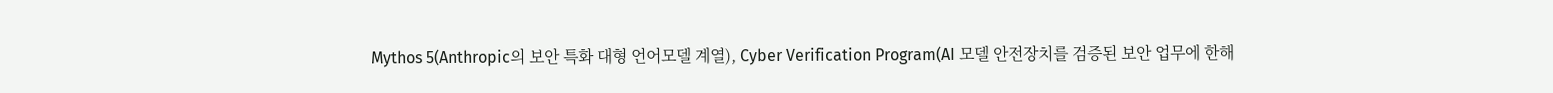Mythos 5(Anthropic의 보안 특화 대형 언어모델 계열), Cyber Verification Program(AI 모델 안전장치를 검증된 보안 업무에 한해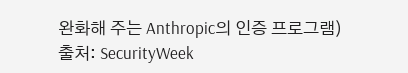완화해 주는 Anthropic의 인증 프로그램)
출처: SecurityWeek